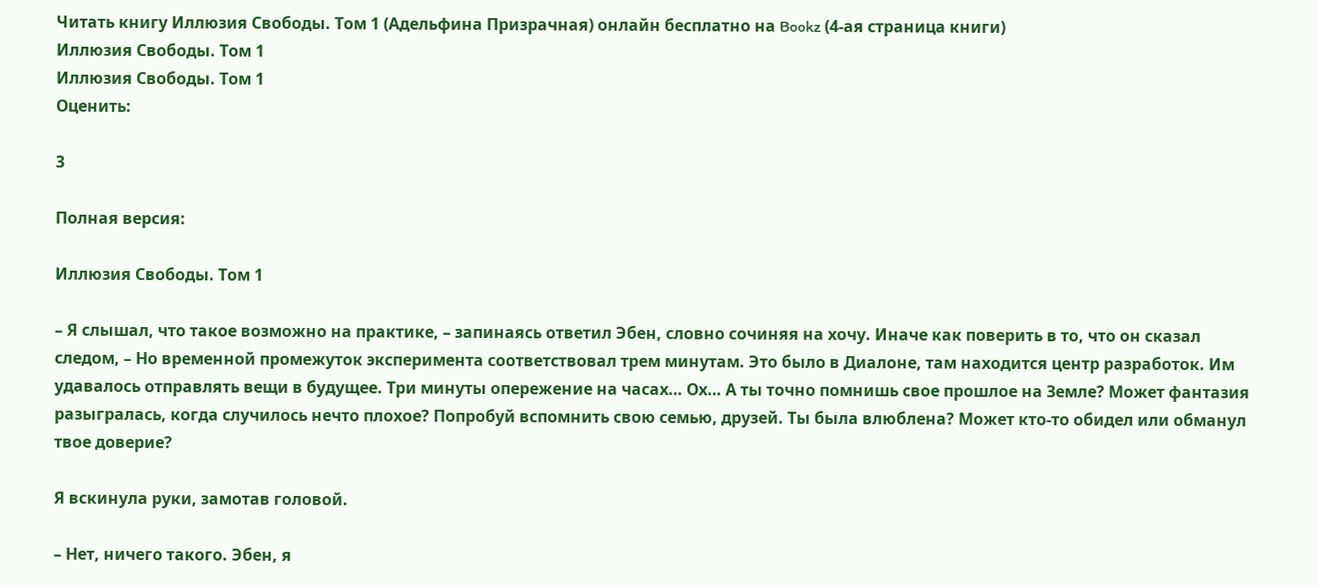Читать книгу Иллюзия Свободы. Том 1 (Адельфина Призрачная) онлайн бесплатно на Bookz (4-ая страница книги)
Иллюзия Свободы. Том 1
Иллюзия Свободы. Том 1
Оценить:

3

Полная версия:

Иллюзия Свободы. Том 1

– Я слышал, что такое возможно на практике, – запинаясь ответил Эбен, словно сочиняя на хочу. Иначе как поверить в то, что он сказал следом, – Но временной промежуток эксперимента соответствовал трем минутам. Это было в Диалоне, там находится центр разработок. Им удавалось отправлять вещи в будущее. Три минуты опережение на часах… Ох… А ты точно помнишь свое прошлое на Земле? Может фантазия разыгралась, когда случилось нечто плохое? Попробуй вспомнить свою семью, друзей. Ты была влюблена? Может кто-то обидел или обманул твое доверие?

Я вскинула руки, замотав головой.

– Нет, ничего такого. Эбен, я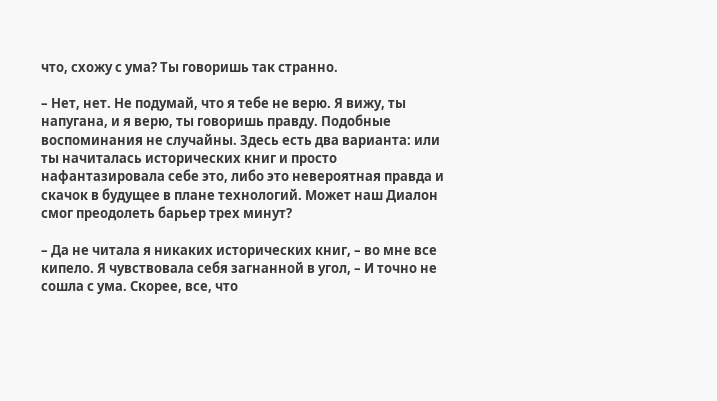что, схожу с ума? Ты говоришь так странно.

– Нет, нет. Не подумай, что я тебе не верю. Я вижу, ты напугана, и я верю, ты говоришь правду. Подобные воспоминания не случайны. Здесь есть два варианта: или ты начиталась исторических книг и просто нафантазировала себе это, либо это невероятная правда и скачок в будущее в плане технологий. Может наш Диалон смог преодолеть барьер трех минут?

– Да не читала я никаких исторических книг, – во мне все кипело. Я чувствовала себя загнанной в угол, – И точно не сошла с ума. Скорее, все, что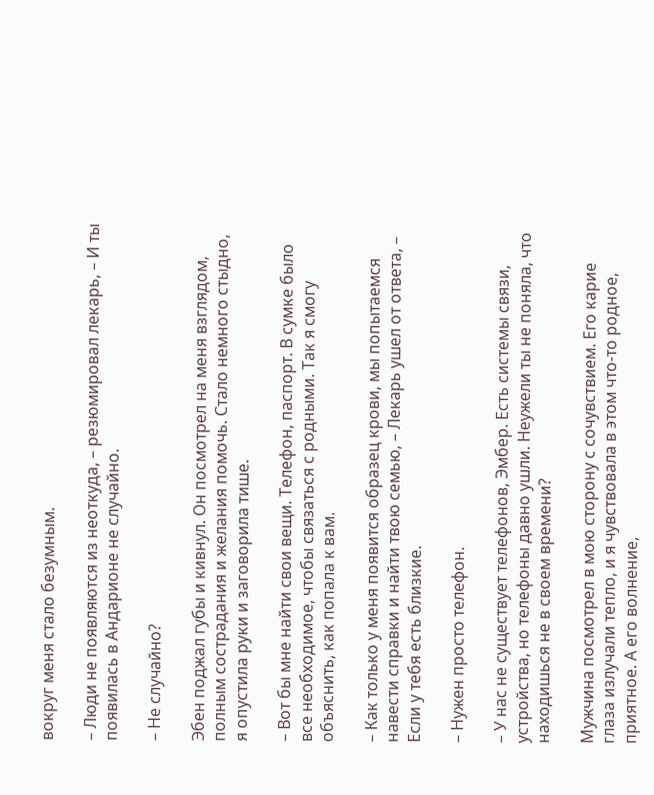вокруг меня стало безумным.

– Люди не появляются из неоткуда, – резюмировал лекарь, – И ты появилась в Андарионе не случайно.

– Не случайно?

Эбен поджал губы и кивнул. Он посмотрел на меня взглядом, полным сострадания и желания помочь. Стало немного стыдно, я опустила руки и заговорила тише.

– Вот бы мне найти свои вещи. Телефон, паспорт. В сумке было все необходимое, чтобы связаться с родными. Так я смогу объяснить, как попала к вам.

– Как только у меня появится образец крови, мы попытаемся навести справки и найти твою семью, – Лекарь ушел от ответа, – Если у тебя есть близкие.

– Нужен просто телефон.

– У нас не существует телефонов, Эмбер. Есть системы связи, устройства, но телефоны давно ушли. Неужели ты не поняла, что находишься не в своем времени?

Мужчина посмотрел в мою сторону с сочувствием. Его карие глаза излучали тепло, и я чувствовала в этом что-то родное, приятное. А его волнение,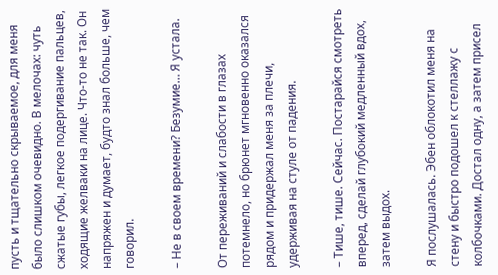пусть и тщательно скрываемое, для меня было слишком очевидно. В мелочах: чуть сжатые губы, легкое подергивание пальцев, ходящие желваки на лице. Что-то не так. Он напряжен и думает, будто знал больше, чем говорил.

– Не в своем времени? Безумие… Я устала.

От переживаний и слабости в глазах потемнело, но брюнет мгновенно оказался рядом и придержал меня за плечи, удерживая на стуле от падения.

– Тише, тише. Сейчас. Постарайся смотреть вперед, сделай глубокий медленный вдох, затем выдох.

Я послушалась. Эбен облокотил меня на стену и быстро подошел к стеллажу с колбочками. Достал одну, а затем присел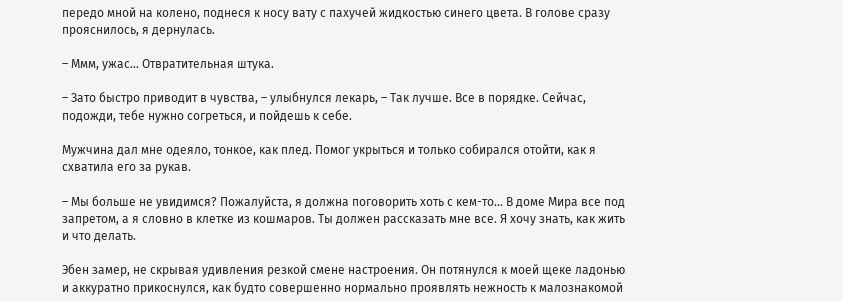передо мной на колено, поднеся к носу вату с пахучей жидкостью синего цвета. В голове сразу прояснилось, я дернулась.

– Ммм, ужас… Отвратительная штука.

– Зато быстро приводит в чувства, – улыбнулся лекарь, – Так лучше. Все в порядке. Сейчас, подожди, тебе нужно согреться, и пойдешь к себе.

Мужчина дал мне одеяло, тонкое, как плед. Помог укрыться и только собирался отойти, как я схватила его за рукав.

– Мы больше не увидимся? Пожалуйста, я должна поговорить хоть с кем-то… В доме Мира все под запретом, а я словно в клетке из кошмаров. Ты должен рассказать мне все. Я хочу знать, как жить и что делать.

Эбен замер, не скрывая удивления резкой смене настроения. Он потянулся к моей щеке ладонью и аккуратно прикоснулся, как будто совершенно нормально проявлять нежность к малознакомой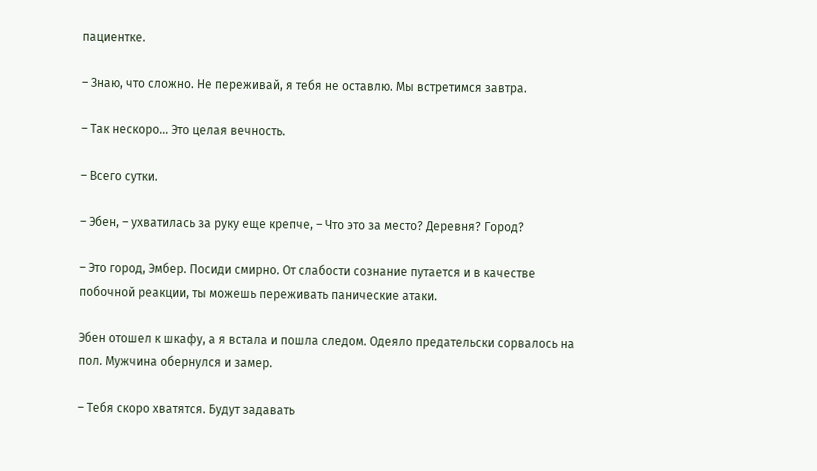пациентке.

– Знаю, что сложно. Не переживай, я тебя не оставлю. Мы встретимся завтра.

– Так нескоро… Это целая вечность.

– Всего сутки.

– Эбен, – ухватилась за руку еще крепче, – Что это за место? Деревня? Город?

– Это город, Эмбер. Посиди смирно. От слабости сознание путается и в качестве побочной реакции, ты можешь переживать панические атаки.

Эбен отошел к шкафу, а я встала и пошла следом. Одеяло предательски сорвалось на пол. Мужчина обернулся и замер.

– Тебя скоро хватятся. Будут задавать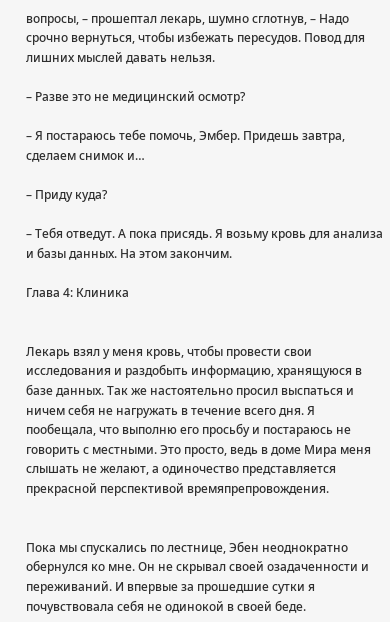вопросы, – прошептал лекарь, шумно сглотнув, – Надо срочно вернуться, чтобы избежать пересудов. Повод для лишних мыслей давать нельзя.

– Разве это не медицинский осмотр?

– Я постараюсь тебе помочь, Эмбер. Придешь завтра, сделаем снимок и…

– Приду куда?

– Тебя отведут. А пока присядь. Я возьму кровь для анализа и базы данных. На этом закончим.

Глава 4: Клиника


Лекарь взял у меня кровь, чтобы провести свои исследования и раздобыть информацию, хранящуюся в базе данных. Так же настоятельно просил выспаться и ничем себя не нагружать в течение всего дня. Я пообещала, что выполню его просьбу и постараюсь не говорить с местными. Это просто, ведь в доме Мира меня слышать не желают, а одиночество представляется прекрасной перспективой времяпрепровождения.


Пока мы спускались по лестнице, Эбен неоднократно обернулся ко мне. Он не скрывал своей озадаченности и переживаний. И впервые за прошедшие сутки я почувствовала себя не одинокой в своей беде.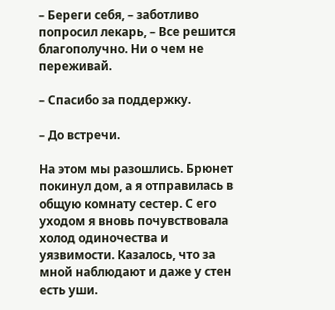– Береги себя, – заботливо попросил лекарь, – Все решится благополучно. Ни о чем не переживай.

– Спасибо за поддержку.

– До встречи.

На этом мы разошлись. Брюнет покинул дом, а я отправилась в общую комнату сестер. С его уходом я вновь почувствовала холод одиночества и уязвимости. Казалось, что за мной наблюдают и даже у стен есть уши.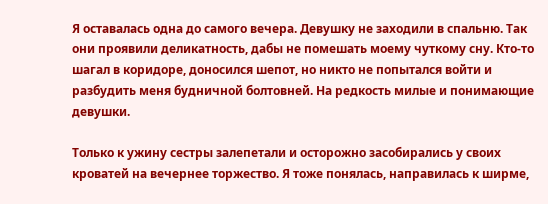Я оставалась одна до самого вечера. Девушку не заходили в спальню. Так они проявили деликатность, дабы не помешать моему чуткому сну. Кто-то шагал в коридоре, доносился шепот, но никто не попытался войти и разбудить меня будничной болтовней. На редкость милые и понимающие девушки.

Только к ужину сестры залепетали и осторожно засобирались у своих кроватей на вечернее торжество. Я тоже понялась, направилась к ширме,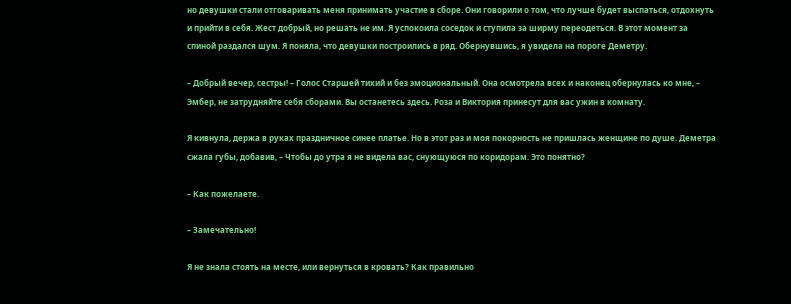но девушки стали отговаривать меня принимать участие в сборе. Они говорили о том, что лучше будет выспаться, отдохнуть и прийти в себя. Жест добрый, но решать не им. Я успокоила соседок и ступила за ширму переодеться. В этот момент за спиной раздался шум. Я поняла, что девушки построились в ряд. Обернувшись, я увидела на пороге Деметру.

– Добрый вечер, сестры! – Голос Старшей тихий и без эмоциональный. Она осмотрела всех и наконец обернулась ко мне, – Эмбер, не затрудняйте себя сборами. Вы останетесь здесь. Роза и Виктория принесут для вас ужин в комнату.

Я кивнула, держа в руках праздничное синее платье. Но в этот раз и моя покорность не пришлась женщине по душе. Деметра сжала губы, добавив, – Чтобы до утра я не видела вас, снующуюся по коридорам. Это понятно?

– Как пожелаете.

– Замечательно!

Я не знала стоять на месте, или вернуться в кровать? Как правильно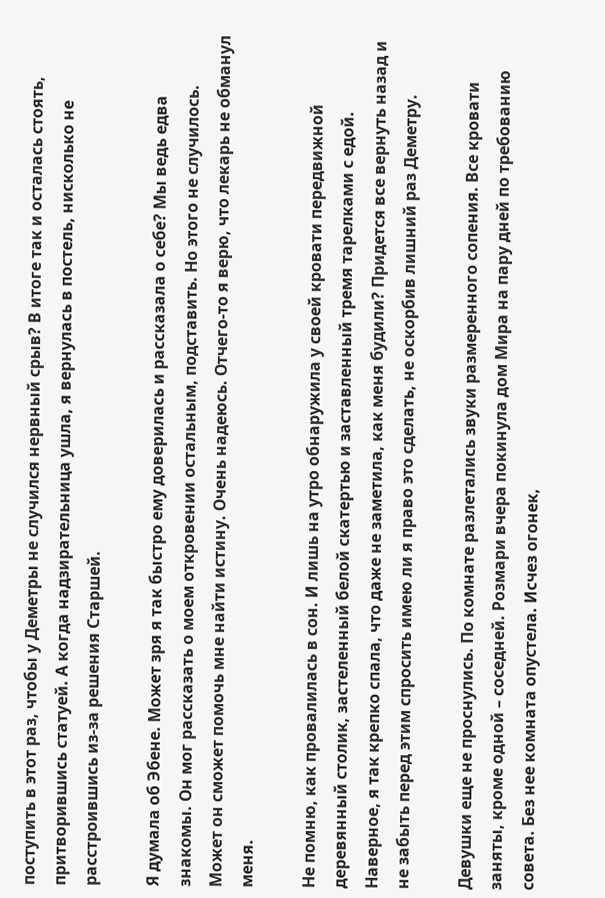поступить в этот раз, чтобы у Деметры не случился нервный срыв? В итоге так и осталась стоять, притворившись статуей. А когда надзирательница ушла, я вернулась в постель, нисколько не расстроившись из-за решения Старшей.

Я думала об Эбене. Может зря я так быстро ему доверилась и рассказала о себе? Мы ведь едва знакомы. Он мог рассказать о моем откровении остальным, подставить. Но этого не случилось. Может он сможет помочь мне найти истину. Очень надеюсь. Отчего-то я верю, что лекарь не обманул меня.

Не помню, как провалилась в сон. И лишь на утро обнаружила у своей кровати передвижной деревянный столик, застеленный белой скатертью и заставленный тремя тарелками с едой. Наверное, я так крепко спала, что даже не заметила, как меня будили? Придется все вернуть назад и не забыть перед этим спросить имею ли я право это сделать, не оскорбив лишний раз Деметру.

Девушки еще не проснулись. По комнате разлетались звуки размеренного сопения. Все кровати заняты, кроме одной – соседней. Розмари вчера покинула дом Мира на пару дней по требованию совета. Без нее комната опустела. Исчез огонек,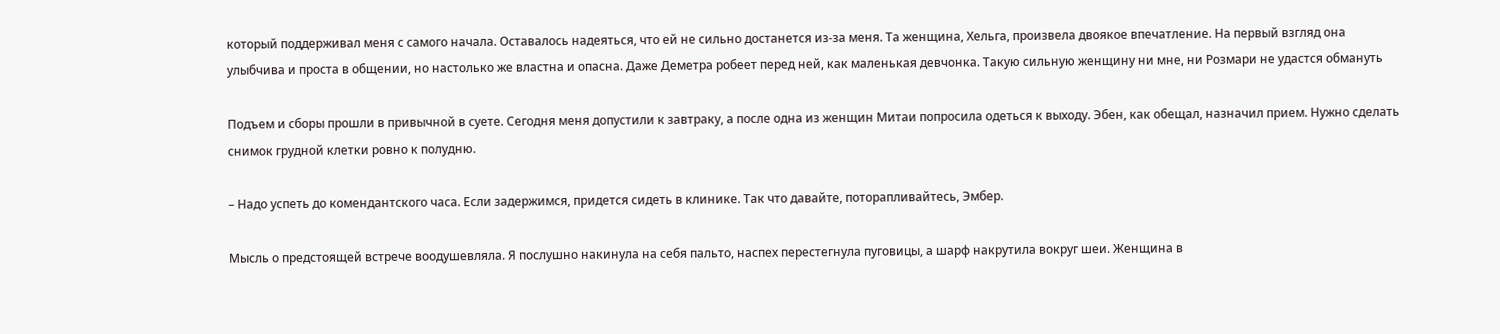который поддерживал меня с самого начала. Оставалось надеяться, что ей не сильно достанется из-за меня. Та женщина, Хельга, произвела двоякое впечатление. На первый взгляд она улыбчива и проста в общении, но настолько же властна и опасна. Даже Деметра робеет перед ней, как маленькая девчонка. Такую сильную женщину ни мне, ни Розмари не удастся обмануть

Подъем и сборы прошли в привычной в суете. Сегодня меня допустили к завтраку, а после одна из женщин Митаи попросила одеться к выходу. Эбен, как обещал, назначил прием. Нужно сделать снимок грудной клетки ровно к полудню.

– Надо успеть до комендантского часа. Если задержимся, придется сидеть в клинике. Так что давайте, поторапливайтесь, Эмбер.

Мысль о предстоящей встрече воодушевляла. Я послушно накинула на себя пальто, наспех перестегнула пуговицы, а шарф накрутила вокруг шеи. Женщина в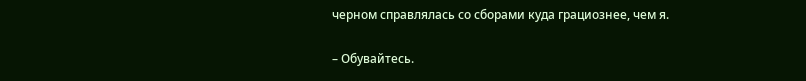черном справлялась со сборами куда грациознее, чем я.

– Обувайтесь.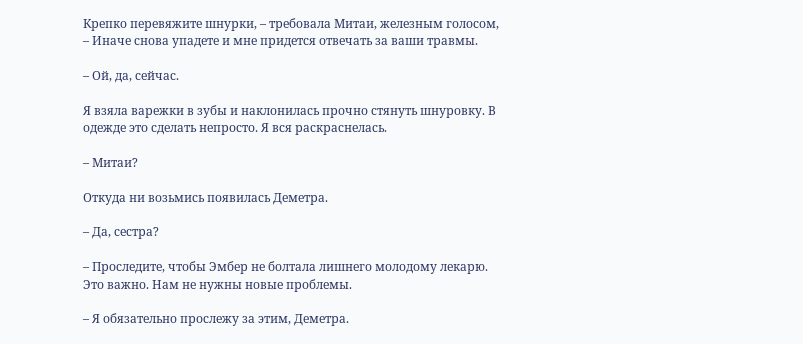Крепко перевяжите шнурки, – требовала Митаи, железным голосом, – Иначе снова упадете и мне придется отвечать за ваши травмы.

– Ой, да, сейчас.

Я взяла варежки в зубы и наклонилась прочно стянуть шнуровку. В одежде это сделать непросто. Я вся раскраснелась.

– Митаи?

Откуда ни возьмись появилась Деметра.

– Да, сестра?

– Проследите, чтобы Эмбер не болтала лишнего молодому лекарю. Это важно. Нам не нужны новые проблемы.

– Я обязательно прослежу за этим, Деметра.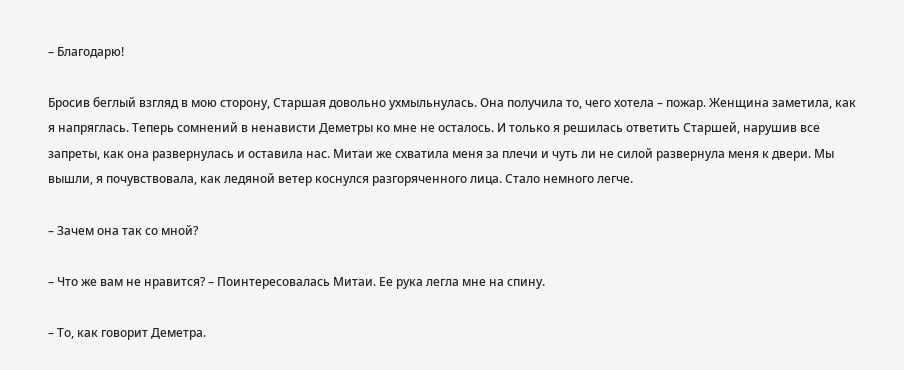– Благодарю!

Бросив беглый взгляд в мою сторону, Старшая довольно ухмыльнулась. Она получила то, чего хотела – пожар. Женщина заметила, как я напряглась. Теперь сомнений в ненависти Деметры ко мне не осталось. И только я решилась ответить Старшей, нарушив все запреты, как она развернулась и оставила нас. Митаи же схватила меня за плечи и чуть ли не силой развернула меня к двери. Мы вышли, я почувствовала, как ледяной ветер коснулся разгоряченного лица. Стало немного легче.

– Зачем она так со мной?

– Что же вам не нравится? – Поинтересовалась Митаи. Ее рука легла мне на спину.

– То, как говорит Деметра.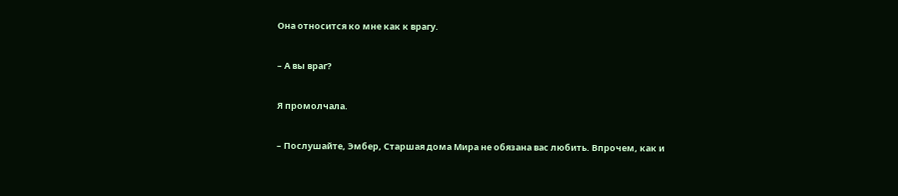Она относится ко мне как к врагу.

– А вы враг?

Я промолчала.

– Послушайте, Эмбер, Старшая дома Мира не обязана вас любить. Впрочем, как и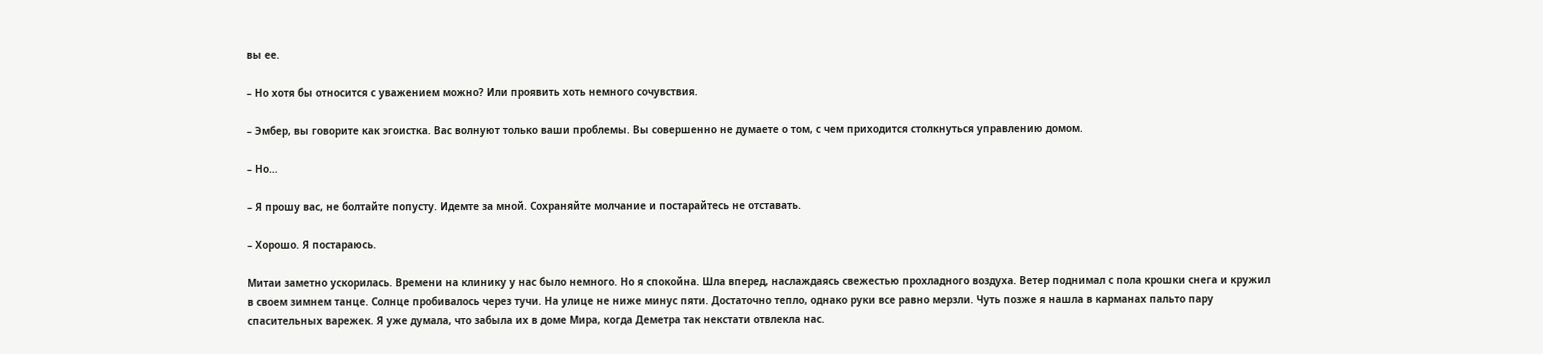вы ее.

– Но хотя бы относится с уважением можно? Или проявить хоть немного сочувствия.

– Эмбер, вы говорите как эгоистка. Вас волнуют только ваши проблемы. Вы совершенно не думаете о том, с чем приходится столкнуться управлению домом.

– Но…

– Я прошу вас, не болтайте попусту. Идемте за мной. Сохраняйте молчание и постарайтесь не отставать.

– Хорошо. Я постараюсь.

Митаи заметно ускорилась. Времени на клинику у нас было немного. Но я спокойна. Шла вперед, наслаждаясь свежестью прохладного воздуха. Ветер поднимал с пола крошки снега и кружил в своем зимнем танце. Солнце пробивалось через тучи. На улице не ниже минус пяти. Достаточно тепло, однако руки все равно мерзли. Чуть позже я нашла в карманах пальто пару спасительных варежек. Я уже думала, что забыла их в доме Мира, когда Деметра так некстати отвлекла нас.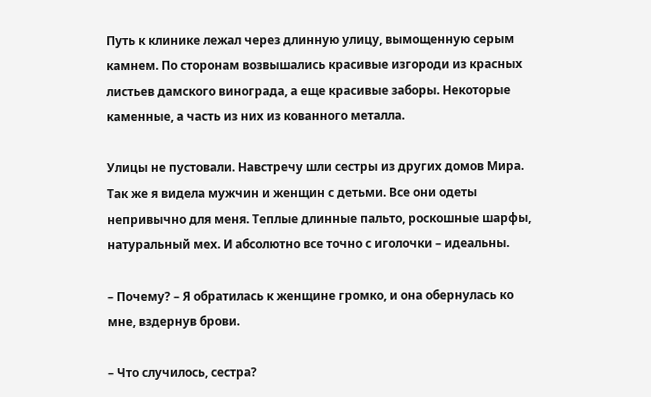Путь к клинике лежал через длинную улицу, вымощенную серым камнем. По сторонам возвышались красивые изгороди из красных листьев дамского винограда, а еще красивые заборы. Некоторые каменные, а часть из них из кованного металла.

Улицы не пустовали. Навстречу шли сестры из других домов Мира. Так же я видела мужчин и женщин с детьми. Все они одеты непривычно для меня. Теплые длинные пальто, роскошные шарфы, натуральный мех. И абсолютно все точно с иголочки – идеальны.

– Почему? – Я обратилась к женщине громко, и она обернулась ко мне, вздернув брови.

– Что случилось, сестра?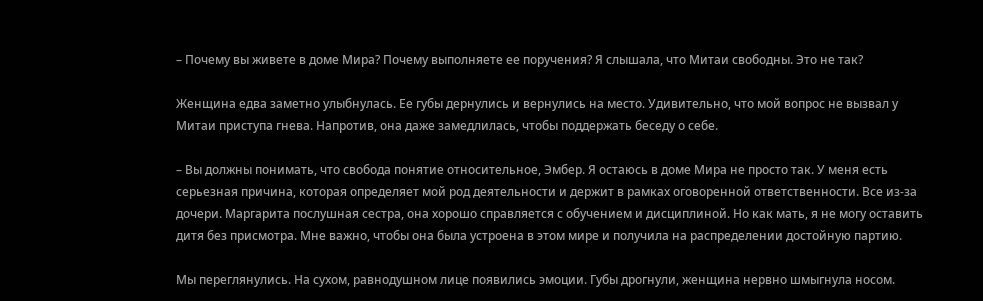– Почему вы живете в доме Мира? Почему выполняете ее поручения? Я слышала, что Митаи свободны. Это не так?

Женщина едва заметно улыбнулась. Ее губы дернулись и вернулись на место. Удивительно, что мой вопрос не вызвал у Митаи приступа гнева. Напротив, она даже замедлилась, чтобы поддержать беседу о себе.

– Вы должны понимать, что свобода понятие относительное, Эмбер. Я остаюсь в доме Мира не просто так. У меня есть серьезная причина, которая определяет мой род деятельности и держит в рамках оговоренной ответственности. Все из-за дочери. Маргарита послушная сестра, она хорошо справляется с обучением и дисциплиной. Но как мать, я не могу оставить дитя без присмотра. Мне важно, чтобы она была устроена в этом мире и получила на распределении достойную партию.

Мы переглянулись. На сухом, равнодушном лице появились эмоции. Губы дрогнули, женщина нервно шмыгнула носом.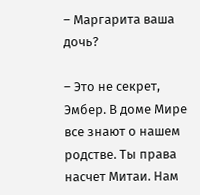– Маргарита ваша дочь?

– Это не секрет, Эмбер. В доме Мире все знают о нашем родстве. Ты права насчет Митаи. Нам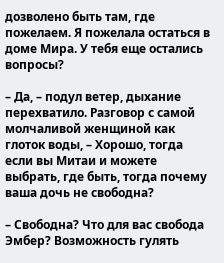дозволено быть там, где пожелаем. Я пожелала остаться в доме Мира. У тебя еще остались вопросы?

– Да, – подул ветер, дыхание перехватило. Разговор с самой молчаливой женщиной как глоток воды, – Хорошо, тогда если вы Митаи и можете выбрать, где быть, тогда почему ваша дочь не свободна?

– Свободна? Что для вас свобода Эмбер? Возможность гулять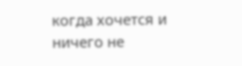когда хочется и ничего не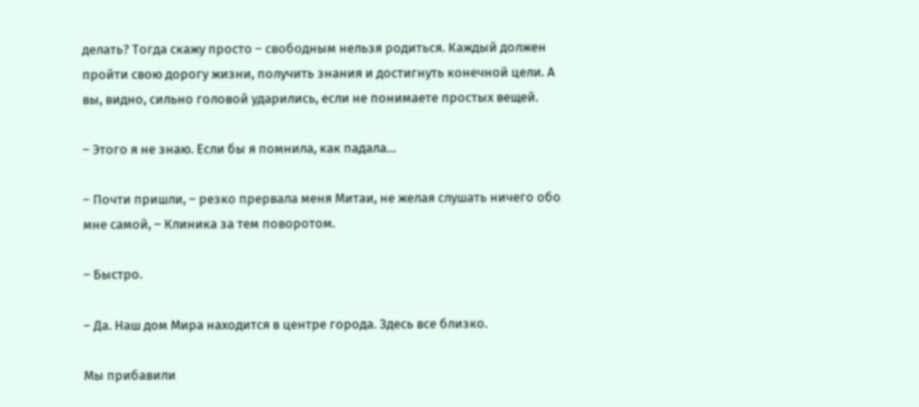делать? Тогда скажу просто – свободным нельзя родиться. Каждый должен пройти свою дорогу жизни, получить знания и достигнуть конечной цели. А вы, видно, сильно головой ударились, если не понимаете простых вещей.

– Этого я не знаю. Если бы я помнила, как падала…

– Почти пришли, – резко прервала меня Митаи, не желая слушать ничего обо мне самой, – Клиника за тем поворотом.

– Быстро.

– Да. Наш дом Мира находится в центре города. Здесь все близко.

Мы прибавили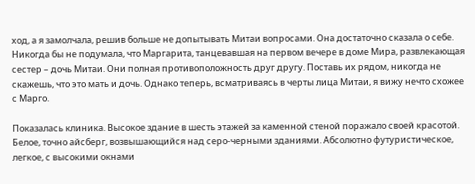ход, а я замолчала, решив больше не допытывать Митаи вопросами. Она достаточно сказала о себе. Никогда бы не подумала, что Маргарита, танцевавшая на первом вечере в доме Мира, развлекающая сестер – дочь Митаи. Они полная противоположность друг другу. Поставь их рядом, никогда не скажешь, что это мать и дочь. Однако теперь, всматриваясь в черты лица Митаи, я вижу нечто схожее с Марго.

Показалась клиника. Высокое здание в шесть этажей за каменной стеной поражало своей красотой. Белое, точно айсберг, возвышающийся над серо-черными зданиями. Абсолютно футуристическое, легкое, с высокими окнами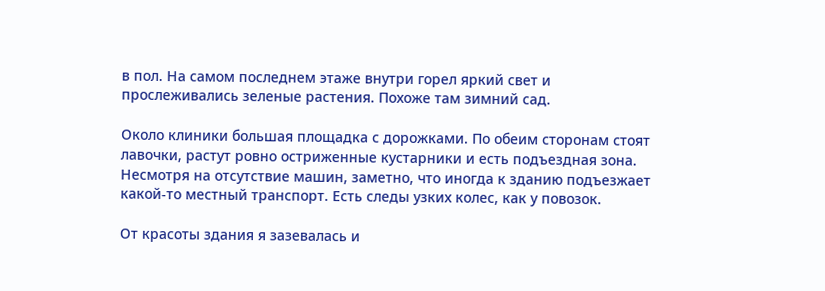в пол. На самом последнем этаже внутри горел яркий свет и прослеживались зеленые растения. Похоже там зимний сад.

Около клиники большая площадка с дорожками. По обеим сторонам стоят лавочки, растут ровно остриженные кустарники и есть подъездная зона. Несмотря на отсутствие машин, заметно, что иногда к зданию подъезжает какой-то местный транспорт. Есть следы узких колес, как у повозок.

От красоты здания я зазевалась и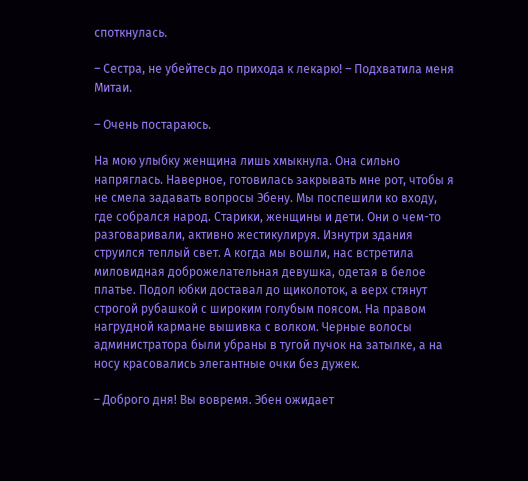споткнулась.

– Сестра, не убейтесь до прихода к лекарю! – Подхватила меня Митаи.

– Очень постараюсь.

На мою улыбку женщина лишь хмыкнула. Она сильно напряглась. Наверное, готовилась закрывать мне рот, чтобы я не смела задавать вопросы Эбену. Мы поспешили ко входу, где собрался народ. Старики, женщины и дети. Они о чем-то разговаривали, активно жестикулируя. Изнутри здания струился теплый свет. А когда мы вошли, нас встретила миловидная доброжелательная девушка, одетая в белое платье. Подол юбки доставал до щиколоток, а верх стянут строгой рубашкой с широким голубым поясом. На правом нагрудной кармане вышивка с волком. Черные волосы администратора были убраны в тугой пучок на затылке, а на носу красовались элегантные очки без дужек.

– Доброго дня! Вы вовремя. Эбен ожидает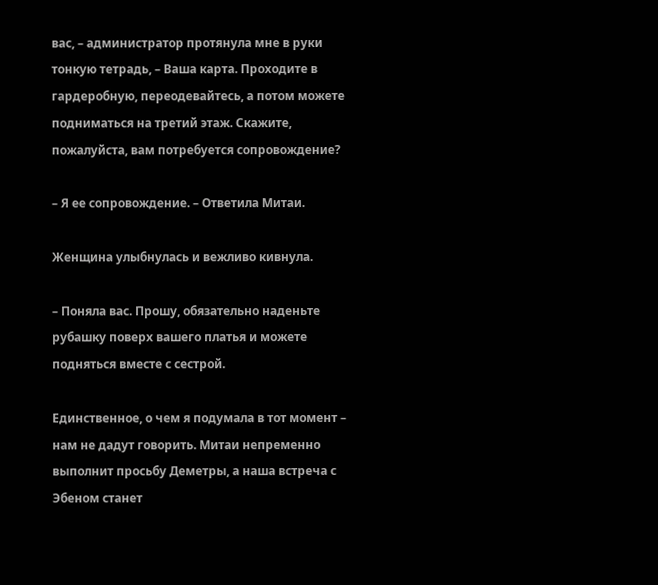вас, – администратор протянула мне в руки тонкую тетрадь, – Ваша карта. Проходите в гардеробную, переодевайтесь, а потом можете подниматься на третий этаж. Скажите, пожалуйста, вам потребуется сопровождение?

– Я ее сопровождение. – Ответила Митаи.

Женщина улыбнулась и вежливо кивнула.

– Поняла вас. Прошу, обязательно наденьте рубашку поверх вашего платья и можете подняться вместе с сестрой.

Единственное, о чем я подумала в тот момент – нам не дадут говорить. Митаи непременно выполнит просьбу Деметры, а наша встреча с Эбеном станет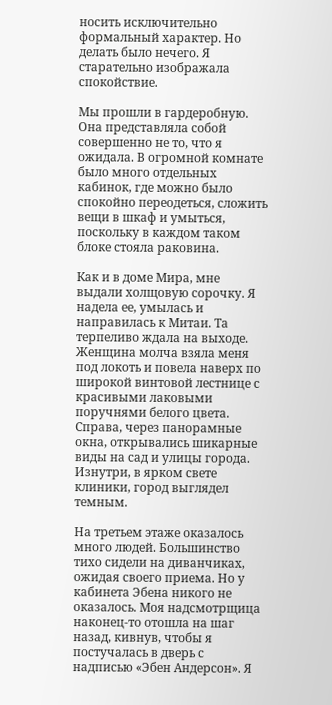носить исключительно формальный характер. Но делать было нечего. Я старательно изображала спокойствие.

Мы прошли в гардеробную. Она представляла собой совершенно не то, что я ожидала. В огромной комнате было много отдельных кабинок, где можно было спокойно переодеться, сложить вещи в шкаф и умыться, поскольку в каждом таком блоке стояла раковина.

Как и в доме Мира, мне выдали холщовую сорочку. Я надела ее, умылась и направилась к Митаи. Та терпеливо ждала на выходе. Женщина молча взяла меня под локоть и повела наверх по широкой винтовой лестнице с красивыми лаковыми поручнями белого цвета. Справа, через панорамные окна, открывались шикарные виды на сад и улицы города. Изнутри, в ярком свете клиники, город выглядел темным.

На третьем этаже оказалось много людей. Большинство тихо сидели на диванчиках, ожидая своего приема. Но у кабинета Эбена никого не оказалось. Моя надсмотрщица наконец-то отошла на шаг назад, кивнув, чтобы я постучалась в дверь с надписью «Эбен Андерсон». Я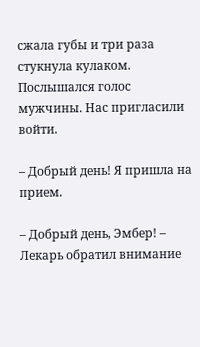сжала губы и три раза стукнула кулаком. Послышался голос мужчины. Нас пригласили войти.

– Добрый день! Я пришла на прием.

– Добрый день, Эмбер! – Лекарь обратил внимание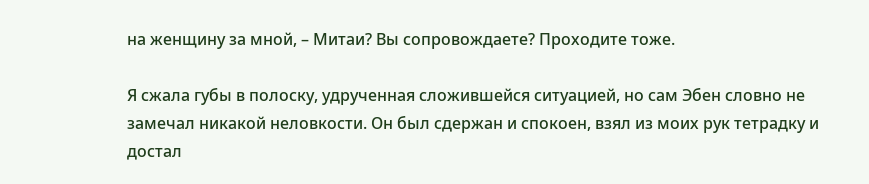на женщину за мной, – Митаи? Вы сопровождаете? Проходите тоже.

Я сжала губы в полоску, удрученная сложившейся ситуацией, но сам Эбен словно не замечал никакой неловкости. Он был сдержан и спокоен, взял из моих рук тетрадку и достал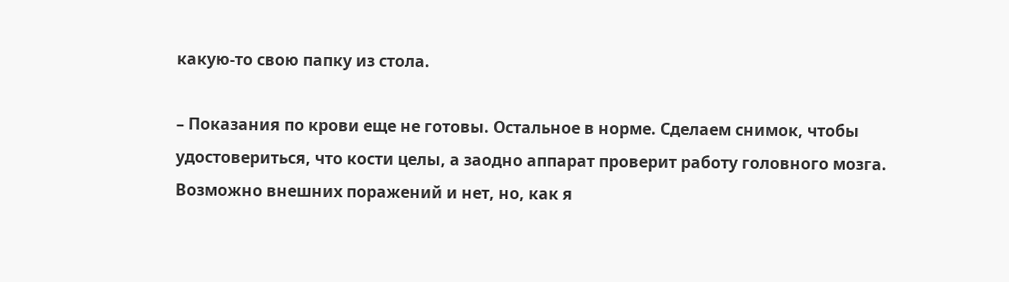какую-то свою папку из стола.

– Показания по крови еще не готовы. Остальное в норме. Сделаем снимок, чтобы удостовериться, что кости целы, а заодно аппарат проверит работу головного мозга. Возможно внешних поражений и нет, но, как я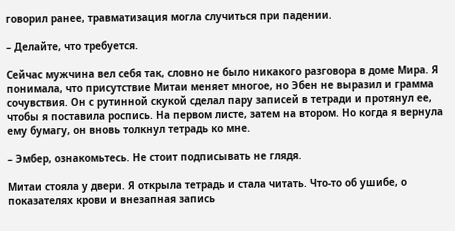говорил ранее, травматизация могла случиться при падении.

– Делайте, что требуется.

Сейчас мужчина вел себя так, словно не было никакого разговора в доме Мира. Я понимала, что присутствие Митаи меняет многое, но Эбен не выразил и грамма сочувствия. Он с рутинной скукой сделал пару записей в тетради и протянул ее, чтобы я поставила роспись. На первом листе, затем на втором. Но когда я вернула ему бумагу, он вновь толкнул тетрадь ко мне.

– Эмбер, ознакомьтесь. Не стоит подписывать не глядя.

Митаи стояла у двери. Я открыла тетрадь и стала читать. Что-то об ушибе, о показателях крови и внезапная запись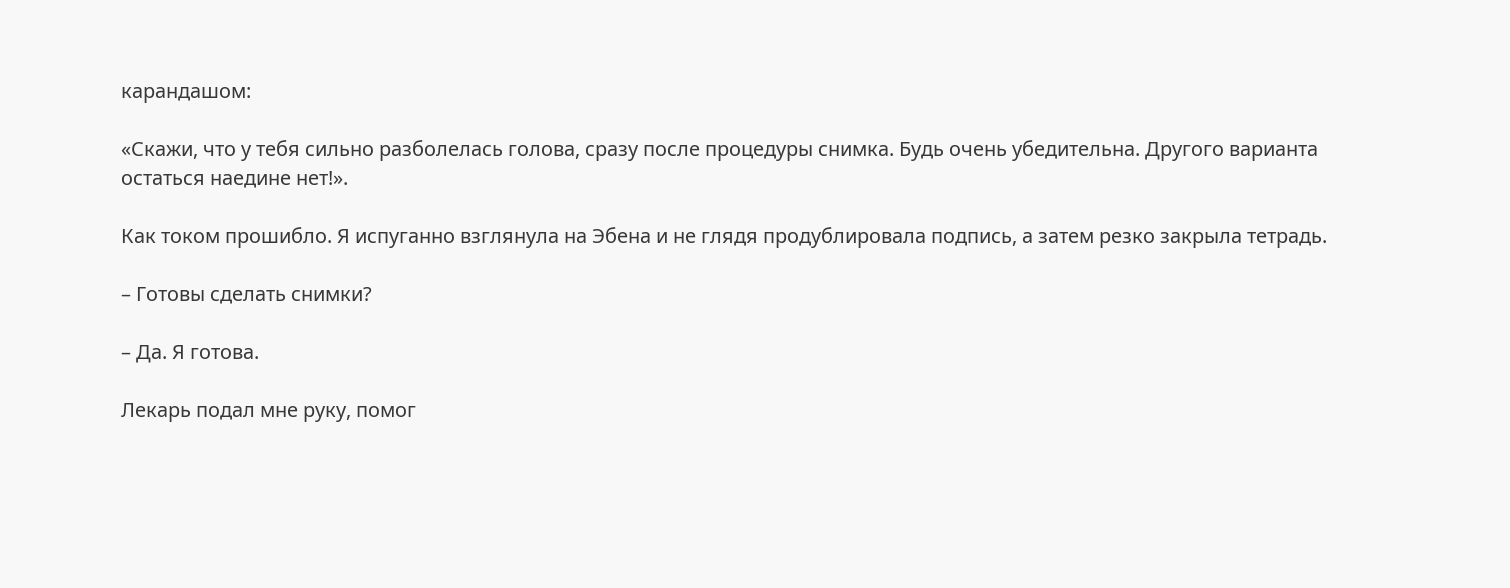карандашом:

«Скажи, что у тебя сильно разболелась голова, сразу после процедуры снимка. Будь очень убедительна. Другого варианта остаться наедине нет!».

Как током прошибло. Я испуганно взглянула на Эбена и не глядя продублировала подпись, а затем резко закрыла тетрадь.

– Готовы сделать снимки?

– Да. Я готова.

Лекарь подал мне руку, помог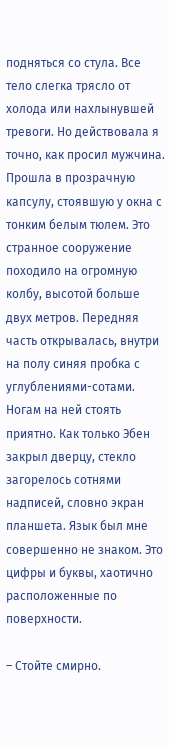подняться со стула. Все тело слегка трясло от холода или нахлынувшей тревоги. Но действовала я точно, как просил мужчина. Прошла в прозрачную капсулу, стоявшую у окна с тонким белым тюлем. Это странное сооружение походило на огромную колбу, высотой больше двух метров. Передняя часть открывалась, внутри на полу синяя пробка с углублениями-сотами. Ногам на ней стоять приятно. Как только Эбен закрыл дверцу, стекло загорелось сотнями надписей, словно экран планшета. Язык был мне совершенно не знаком. Это цифры и буквы, хаотично расположенные по поверхности.

– Стойте смирно.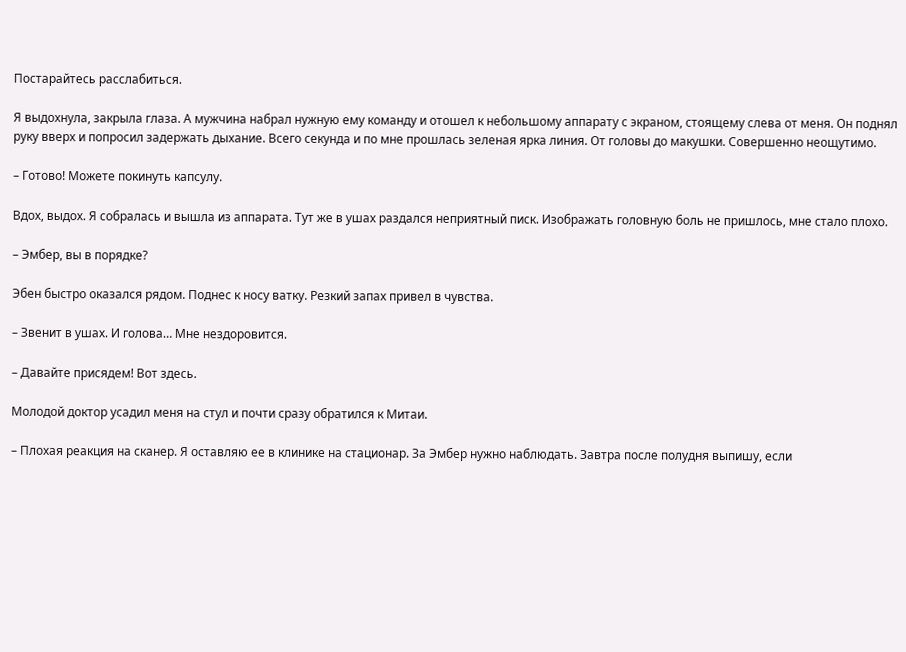Постарайтесь расслабиться.

Я выдохнула, закрыла глаза. А мужчина набрал нужную ему команду и отошел к небольшому аппарату с экраном, стоящему слева от меня. Он поднял руку вверх и попросил задержать дыхание. Всего секунда и по мне прошлась зеленая ярка линия. От головы до макушки. Совершенно неощутимо.

– Готово! Можете покинуть капсулу.

Вдох, выдох. Я собралась и вышла из аппарата. Тут же в ушах раздался неприятный писк. Изображать головную боль не пришлось, мне стало плохо.

– Эмбер, вы в порядке?

Эбен быстро оказался рядом. Поднес к носу ватку. Резкий запах привел в чувства.

– Звенит в ушах. И голова… Мне нездоровится.

– Давайте присядем! Вот здесь.

Молодой доктор усадил меня на стул и почти сразу обратился к Митаи.

– Плохая реакция на сканер. Я оставляю ее в клинике на стационар. За Эмбер нужно наблюдать. Завтра после полудня выпишу, если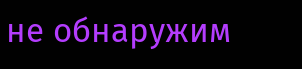не обнаружим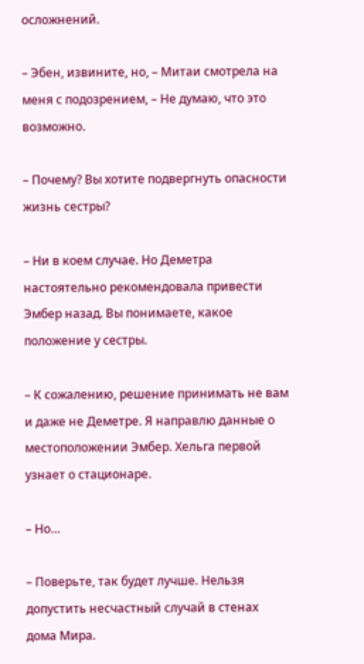осложнений.

– Эбен, извините, но, – Митаи смотрела на меня с подозрением, – Не думаю, что это возможно.

– Почему? Вы хотите подвергнуть опасности жизнь сестры?

– Ни в коем случае. Но Деметра настоятельно рекомендовала привести Эмбер назад. Вы понимаете, какое положение у сестры.

– К сожалению, решение принимать не вам и даже не Деметре. Я направлю данные о местоположении Эмбер. Хельга первой узнает о стационаре.

– Но…

– Поверьте, так будет лучше. Нельзя допустить несчастный случай в стенах дома Мира.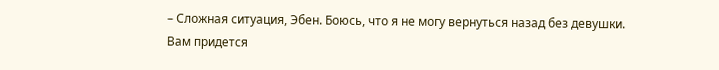– Сложная ситуация, Эбен. Боюсь, что я не могу вернуться назад без девушки. Вам придется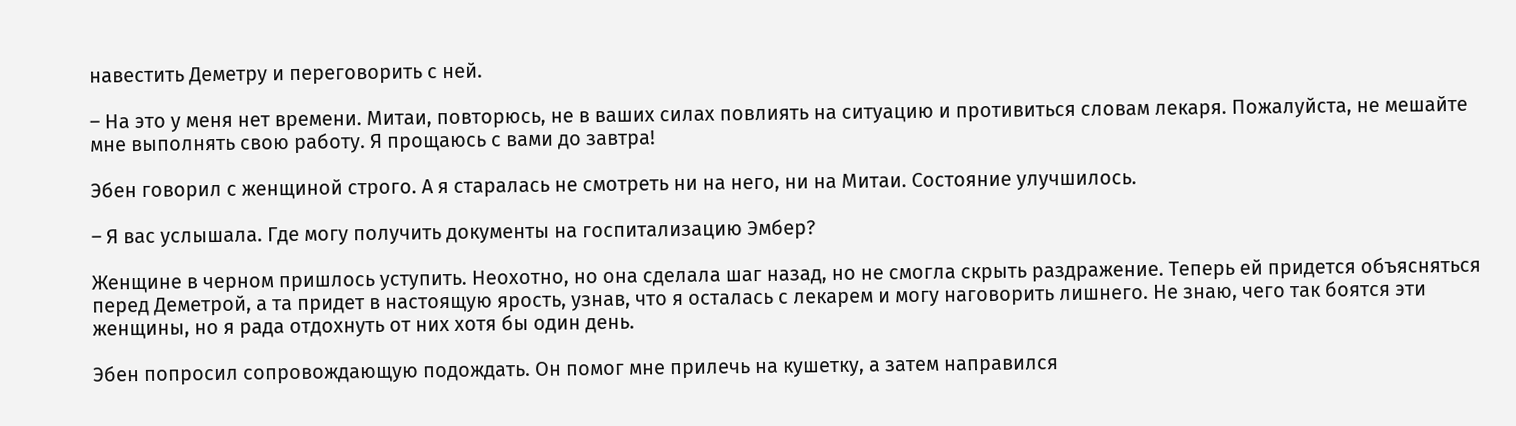навестить Деметру и переговорить с ней.

– На это у меня нет времени. Митаи, повторюсь, не в ваших силах повлиять на ситуацию и противиться словам лекаря. Пожалуйста, не мешайте мне выполнять свою работу. Я прощаюсь с вами до завтра!

Эбен говорил с женщиной строго. А я старалась не смотреть ни на него, ни на Митаи. Состояние улучшилось.

– Я вас услышала. Где могу получить документы на госпитализацию Эмбер?

Женщине в черном пришлось уступить. Неохотно, но она сделала шаг назад, но не смогла скрыть раздражение. Теперь ей придется объясняться перед Деметрой, а та придет в настоящую ярость, узнав, что я осталась с лекарем и могу наговорить лишнего. Не знаю, чего так боятся эти женщины, но я рада отдохнуть от них хотя бы один день.

Эбен попросил сопровождающую подождать. Он помог мне прилечь на кушетку, а затем направился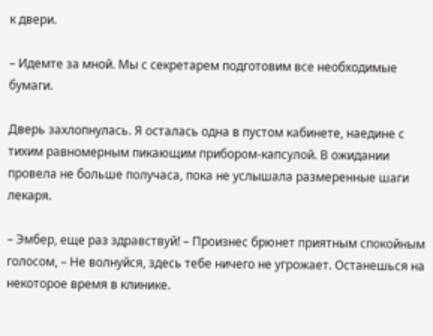к двери.

– Идемте за мной. Мы с секретарем подготовим все необходимые бумаги.

Дверь захлопнулась. Я осталась одна в пустом кабинете, наедине с тихим равномерным пикающим прибором-капсулой. В ожидании провела не больше получаса, пока не услышала размеренные шаги лекаря.

– Эмбер, еще раз здравствуй! – Произнес брюнет приятным спокойным голосом, – Не волнуйся, здесь тебе ничего не угрожает. Останешься на некоторое время в клинике.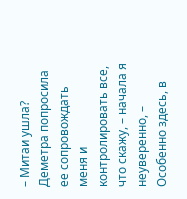– Митаи ушла? Деметра попросила ее сопровождать меня и контролировать все, что скажу, – начала я неуверенно, – Особенно здесь, в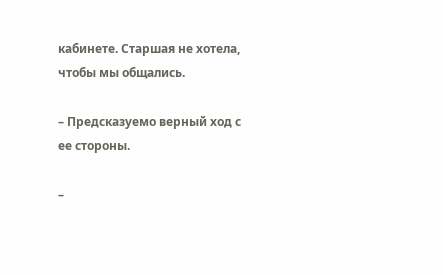кабинете. Старшая не хотела, чтобы мы общались.

– Предсказуемо верный ход с ее стороны.

–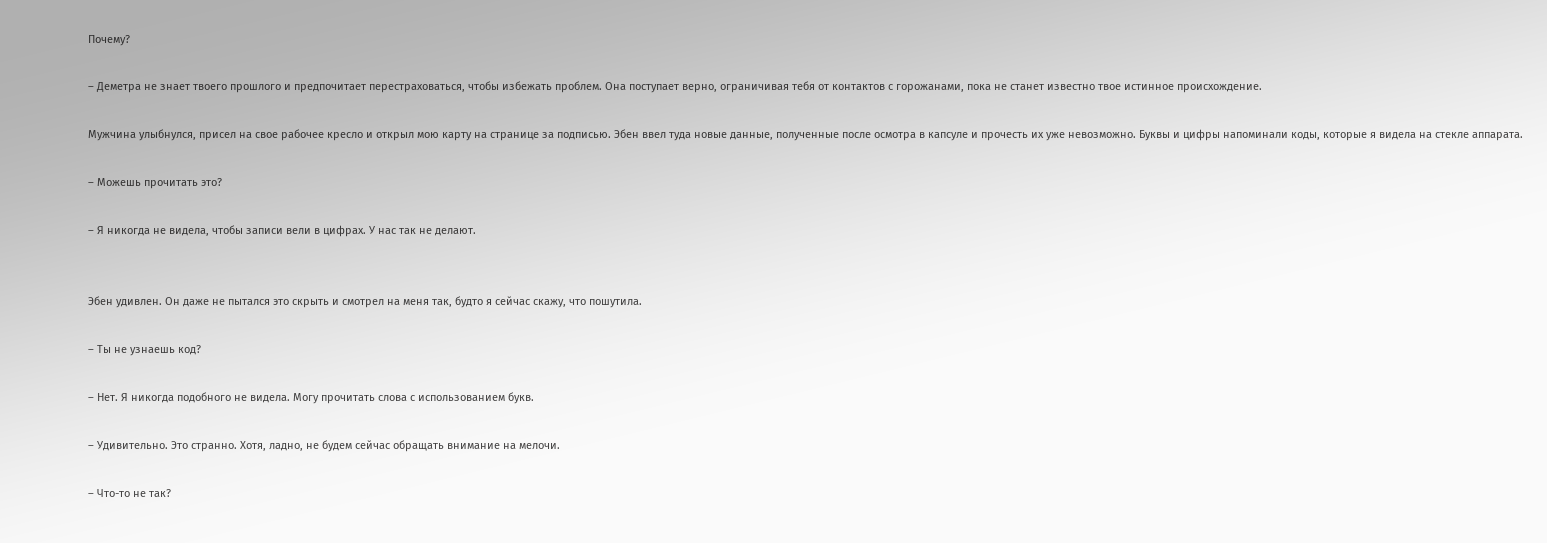Почему?

– Деметра не знает твоего прошлого и предпочитает перестраховаться, чтобы избежать проблем. Она поступает верно, ограничивая тебя от контактов с горожанами, пока не станет известно твое истинное происхождение.

Мужчина улыбнулся, присел на свое рабочее кресло и открыл мою карту на странице за подписью. Эбен ввел туда новые данные, полученные после осмотра в капсуле и прочесть их уже невозможно. Буквы и цифры напоминали коды, которые я видела на стекле аппарата.

– Можешь прочитать это?

– Я никогда не видела, чтобы записи вели в цифрах. У нас так не делают.


Эбен удивлен. Он даже не пытался это скрыть и смотрел на меня так, будто я сейчас скажу, что пошутила.

– Ты не узнаешь код?

– Нет. Я никогда подобного не видела. Могу прочитать слова с использованием букв.

– Удивительно. Это странно. Хотя, ладно, не будем сейчас обращать внимание на мелочи.

– Что-то не так?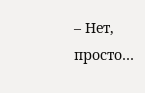– Нет, просто…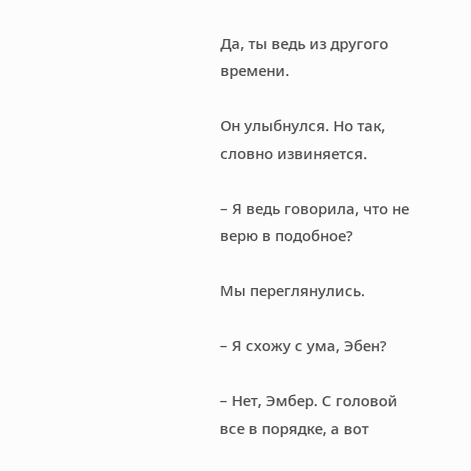Да, ты ведь из другого времени.

Он улыбнулся. Но так, словно извиняется.

– Я ведь говорила, что не верю в подобное?

Мы переглянулись.

– Я схожу с ума, Эбен?

– Нет, Эмбер. С головой все в порядке, а вот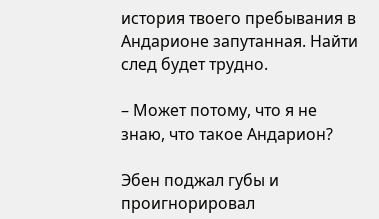история твоего пребывания в Андарионе запутанная. Найти след будет трудно.

– Может потому, что я не знаю, что такое Андарион?

Эбен поджал губы и проигнорировал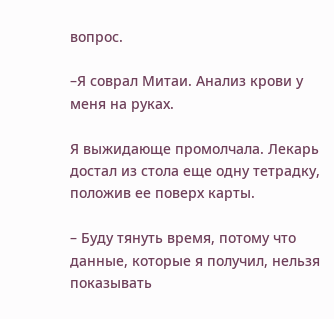вопрос.

–Я соврал Митаи. Анализ крови у меня на руках.

Я выжидающе промолчала. Лекарь достал из стола еще одну тетрадку, положив ее поверх карты.

– Буду тянуть время, потому что данные, которые я получил, нельзя показывать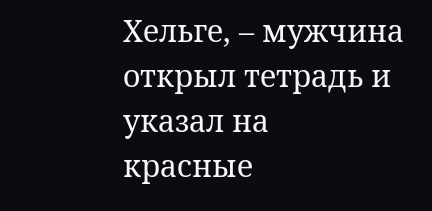Хельге, – мужчина открыл тетрадь и указал на красные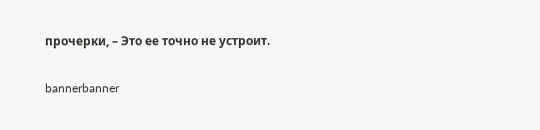прочерки, – Это ее точно не устроит.

bannerbanner